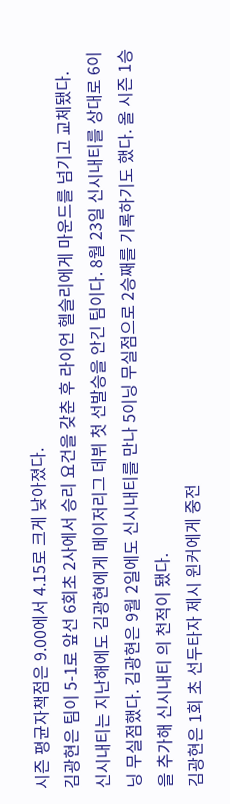시즌 평균자책점은 9.00에서 4.15로 크게 낮아졌다.
김광현은 팀이 5-1로 앞선 6회초 2사에서 승리 요건을 갖춘 후 라이언 헬슬리에게 마운드를 넘기고 교체됐다.
신시내티는 지난해에도 김광현에게 메이저리그 데뷔 첫 선발승을 안긴 팀이다. 8월 23일 신시내티를 상대로 6이닝 무실점했다. 김광현은 9월 2일에도 신시내티를 만나 5이닝 무실점으로 2승째를 기록하기도 했다. 올 시즌 1승을 추가해 신시내티 의 천적이 됐다.
김광현은 1회 초 선두타자 제시 윈커에게 중전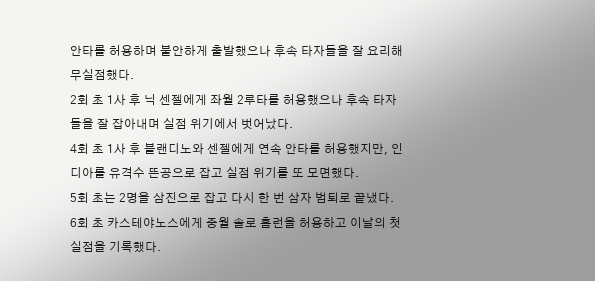안타를 허용하며 불안하게 출발했으나 후속 타자들을 잘 요리해 무실점했다.
2회 초 1사 후 닉 센젤에게 좌월 2루타를 허용했으나 후속 타자들을 잘 잡아내며 실점 위기에서 벗어났다.
4회 초 1사 후 블랜디노와 센젤에게 연속 안타를 허용했지만, 인디아를 유격수 뜬공으로 잡고 실점 위기를 또 모면했다.
5회 초는 2명을 삼진으로 잡고 다시 한 번 삼자 범퇴로 끝냈다.
6회 초 카스테야노스에게 중월 솔로 홈런을 허용하고 이날의 첫 실점을 기록했다.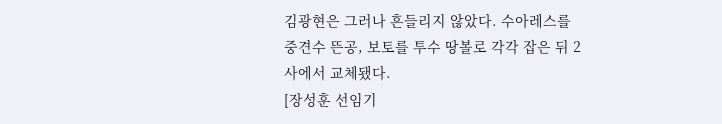김광현은 그러나 흔들리지 않았다. 수아레스를 중견수 뜬공, 보토를 투수 땅볼로 각각 잡은 뒤 2사에서 교체됐다.
[장성훈 선임기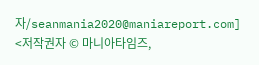자/seanmania2020@maniareport.com]
<저작권자 © 마니아타임즈,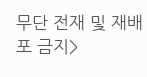무단 전재 및 재배포 금지>